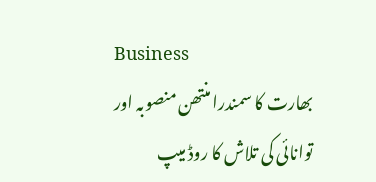Business
بھارت کا سمندرا منتھن منصوبہ اور توانائی کی تلاش کا روڈ میپ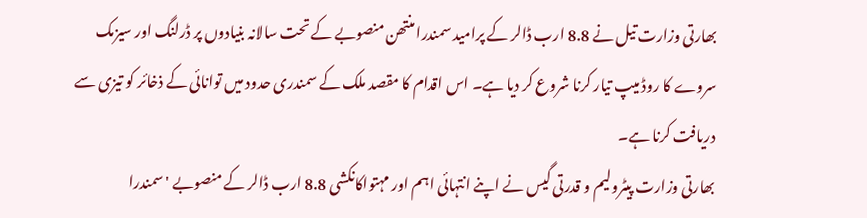بھارتی وزارت تیل نے 8.8 ارب ڈالر کے پرامید سمندرا منتھن منصوبے کے تحت سالانہ بنیادوں پر ڈرلنگ اور سیزمک سروے کا روڈ میپ تیار کرنا شروع کر دیا ہے۔ اس اقدام کا مقصد ملک کے سمندری حدود میں توانائی کے ذخائر کو تیزی سے دریافت کرنا ہے۔
بھارتی وزارت پیٹرولیم و قدرتی گیس نے اپنے انتہائی اہم اور مہتواکانکشی 8.8 ارب ڈالر کے منصوبے 'سمندرا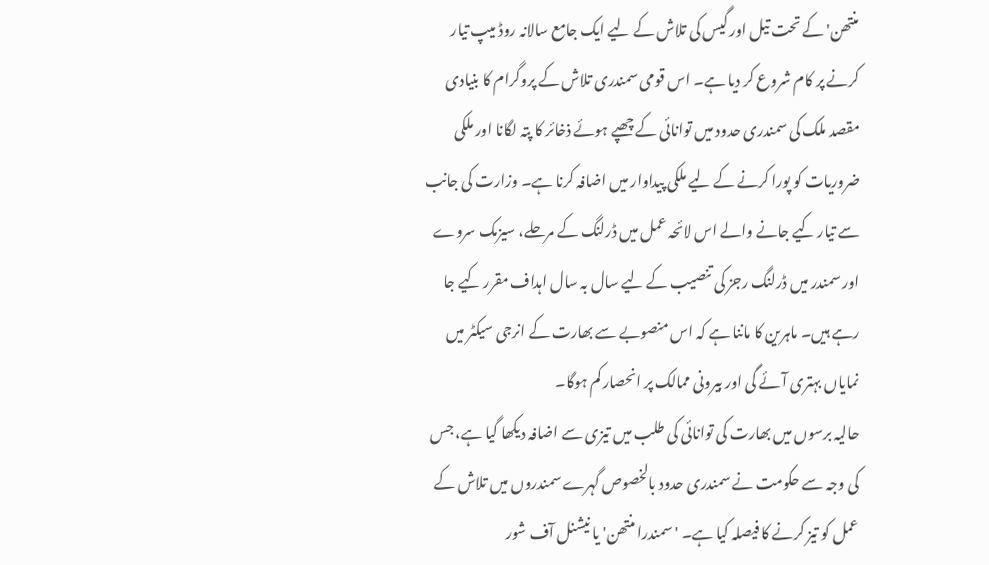منتھن' کے تحت تیل اور گیس کی تلاش کے لیے ایک جامع سالانہ روڈ میپ تیار کرنے پر کام شروع کر دیا ہے۔ اس قومی سمندری تلاش کے پروگرام کا بنیادی مقصد ملک کی سمندری حدود میں توانائی کے چھپے ہوئے ذخائر کا پتہ لگانا اور ملکی ضروریات کو پورا کرنے کے لیے ملکی پیداوار میں اضافہ کرنا ہے۔ وزارت کی جانب سے تیار کیے جانے والے اس لائحہ عمل میں ڈرلنگ کے مرحلے، سیزمک سروے اور سمندر میں ڈرلنگ رجز کی تنصیب کے لیے سال بہ سال اہداف مقرر کیے جا رہے ہیں۔ ماہرین کا ماننا ہے کہ اس منصوبے سے بھارت کے انرجی سیکٹر میں نمایاں بہتری آئے گی اور بیرونی ممالک پر انحصار کم ہوگا۔
حالیہ برسوں میں بھارت کی توانائی کی طلب میں تیزی سے اضافہ دیکھا گیا ہے، جس کی وجہ سے حکومت نے سمندری حدود بالخصوص گہرے سمندروں میں تلاش کے عمل کو تیز کرنے کا فیصلہ کیا ہے۔ 'سمندرا منتھن' یا نیشنل آف شور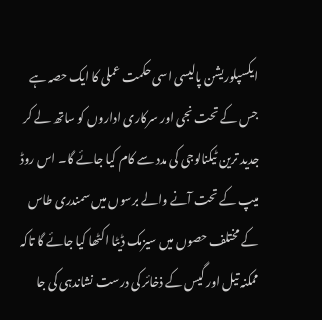ایکسپلوریشن پالیسی اسی حکمت عملی کا ایک حصہ ہے جس کے تحت نجی اور سرکاری اداروں کو ساتھ لے کر جدید ترین ٹیکنالوجی کی مدد سے کام کیا جائے گا۔ اس روڈ میپ کے تحت آنے والے برسوں میں سمندری طاس کے مختلف حصوں میں سیزمک ڈیٹا اکٹھا کیا جائے گا تاکہ ممکنہ تیل اور گیس کے ذخائر کی درست نشاندہی کی جا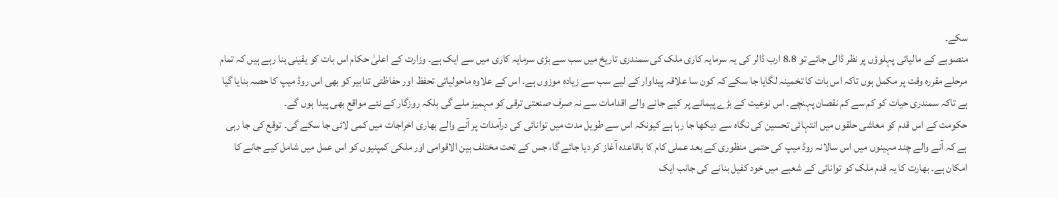سکے۔
منصوبے کے مالیاتی پہلوؤں پر نظر ڈالی جائے تو 8.8 ارب ڈالر کی یہ سرمایہ کاری ملک کی سمندری تاریخ میں سب سے بڑی سرمایہ کاری میں سے ایک ہے۔ وزارت کے اعلیٰ حکام اس بات کو یقینی بنا رہے ہیں کہ تمام مرحلے مقررہ وقت پر مکمل ہوں تاکہ اس بات کا تخمینہ لگایا جا سکے کہ کون سا علاقہ پیداوار کے لیے سب سے زیادہ موزوں ہے۔ اس کے علاوہ ماحولیاتی تحفظ اور حفاظتی تدابیر کو بھی اس روڈ میپ کا حصہ بنایا گیا ہے تاکہ سمندری حیات کو کم سے کم نقصان پہنچے۔ اس نوعیت کے بڑے پیمانے پر کیے جانے والے اقدامات سے نہ صرف صنعتی ترقی کو مہمیز ملے گی بلکہ روزگار کے نئے مواقع بھی پیدا ہوں گے۔
حکومت کے اس قدم کو معاشی حلقوں میں انتہائی تحسین کی نگاہ سے دیکھا جا رہا ہے کیونکہ اس سے طویل مدت میں توانائی کی درآمدات پر آنے والے بھاری اخراجات میں کمی لائی جا سکے گی۔ توقع کی جا رہی ہے کہ آنے والے چند مہینوں میں اس سالانہ روڈ میپ کی حتمی منظوری کے بعد عملی کام کا باقاعدہ آغاز کر دیا جائے گا، جس کے تحت مختلف بین الاقوامی اور ملکی کمپنیوں کو اس عمل میں شامل کیے جانے کا امکان ہے۔ بھارت کا یہ قدم ملک کو توانائی کے شعبے میں خود کفیل بنانے کی جانب ایک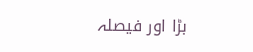بڑا اور فیصلہ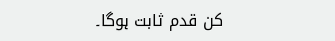کن قدم ثابت ہوگا۔